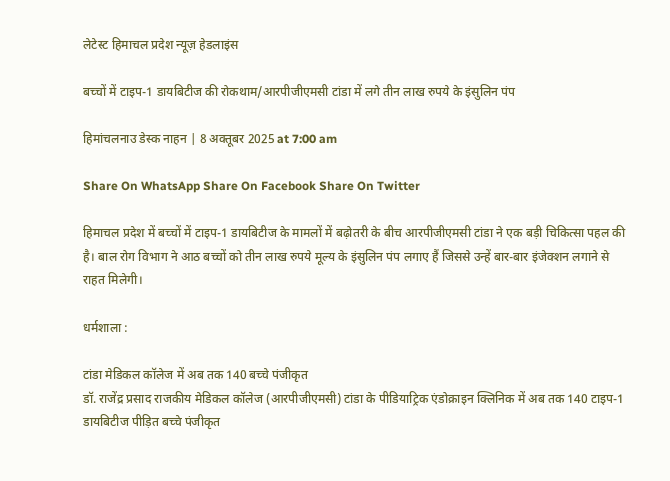लेटेस्ट हिमाचल प्रदेश न्यूज़ हेडलाइंस

बच्चों में टाइप-1 डायबिटीज की रोकथाम/आरपीजीएमसी टांडा में लगे तीन लाख रुपये के इंसुलिन पंप

हिमांचलनाउ डेस्क नाहन | 8 अक्तूबर 2025 at 7:00 am

Share On WhatsApp Share On Facebook Share On Twitter

हिमाचल प्रदेश में बच्चों में टाइप-1 डायबिटीज के मामलों में बढ़ोतरी के बीच आरपीजीएमसी टांडा ने एक बड़ी चिकित्सा पहल की है। बाल रोग विभाग ने आठ बच्चों को तीन लाख रुपये मूल्य के इंसुलिन पंप लगाए हैं जिससे उन्हें बार-बार इंजेक्शन लगाने से राहत मिलेगी।

धर्मशाला :

टांडा मेडिकल कॉलेज में अब तक 140 बच्चे पंजीकृत
डॉ. राजेंद्र प्रसाद राजकीय मेडिकल कॉलेज (आरपीजीएमसी) टांडा के पीडियाट्रिक एंडोक्राइन क्लिनिक में अब तक 140 टाइप-1 डायबिटीज पीड़ित बच्चे पंजीकृत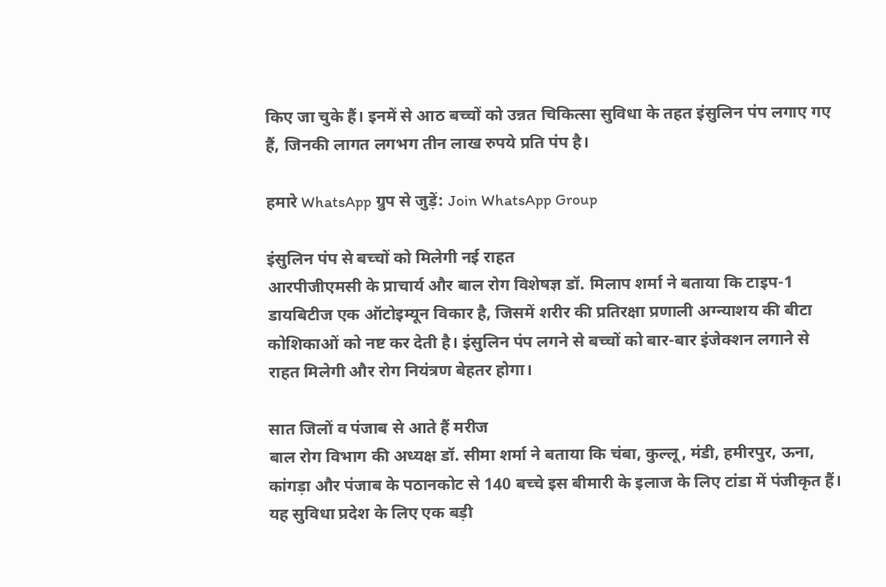किए जा चुके हैं। इनमें से आठ बच्चों को उन्नत चिकित्सा सुविधा के तहत इंसुलिन पंप लगाए गए हैं, जिनकी लागत लगभग तीन लाख रुपये प्रति पंप है।

हमारे WhatsApp ग्रुप से जुड़ें: Join WhatsApp Group

इंसुलिन पंप से बच्चों को मिलेगी नई राहत
आरपीजीएमसी के प्राचार्य और बाल रोग विशेषज्ञ डॉ. मिलाप शर्मा ने बताया कि टाइप-1 डायबिटीज एक ऑटोइम्यून विकार है, जिसमें शरीर की प्रतिरक्षा प्रणाली अग्न्याशय की बीटा कोशिकाओं को नष्ट कर देती है। इंसुलिन पंप लगने से बच्चों को बार-बार इंजेक्शन लगाने से राहत मिलेगी और रोग नियंत्रण बेहतर होगा।

सात जिलों व पंजाब से आते हैं मरीज
बाल रोग विभाग की अध्यक्ष डॉ. सीमा शर्मा ने बताया कि चंबा, कुल्लू, मंडी, हमीरपुर, ऊना, कांगड़ा और पंजाब के पठानकोट से 140 बच्चे इस बीमारी के इलाज के लिए टांडा में पंजीकृत हैं। यह सुविधा प्रदेश के लिए एक बड़ी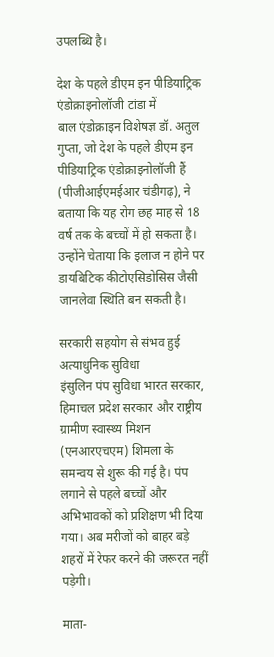उपलब्धि है।

देश के पहले डीएम इन पीडियाट्रिक एंडोक्राइनोलॉजी टांडा में
बाल एंडोक्राइन विशेषज्ञ डॉ. अतुल गुप्ता, जो देश के पहले डीएम इन पीडियाट्रिक एंडोक्राइनोलॉजी हैं (पीजीआईएमईआर चंडीगढ़), ने बताया कि यह रोग छह माह से 18 वर्ष तक के बच्चों में हो सकता है। उन्होंने चेताया कि इलाज न होने पर डायबिटिक कीटोएसिडोसिस जैसी जानलेवा स्थिति बन सकती है।

सरकारी सहयोग से संभव हुई अत्याधुनिक सुविधा
इंसुलिन पंप सुविधा भारत सरकार, हिमाचल प्रदेश सरकार और राष्ट्रीय ग्रामीण स्वास्थ्य मिशन (एनआरएचएम) शिमला के समन्वय से शुरू की गई है। पंप लगाने से पहले बच्चों और अभिभावकों को प्रशिक्षण भी दिया गया। अब मरीजों को बाहर बड़े शहरों में रेफर करने की जरूरत नहीं पड़ेगी।

माता-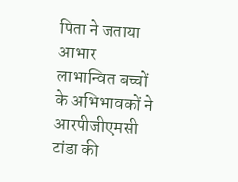पिता ने जताया आभार
लाभान्वित बच्चों के अभिभावकों ने आरपीजीएमसी टांडा की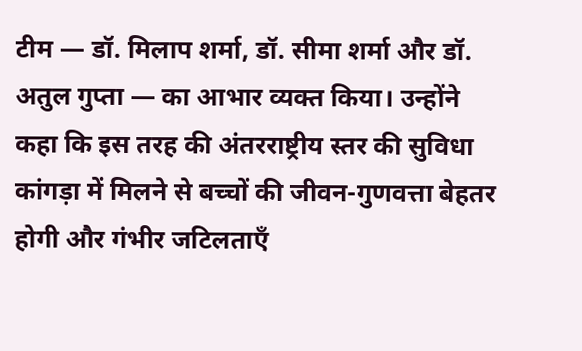टीम — डॉ. मिलाप शर्मा, डॉ. सीमा शर्मा और डॉ. अतुल गुप्ता — का आभार व्यक्त किया। उन्होंने कहा कि इस तरह की अंतरराष्ट्रीय स्तर की सुविधा कांगड़ा में मिलने से बच्चों की जीवन-गुणवत्ता बेहतर होगी और गंभीर जटिलताएँ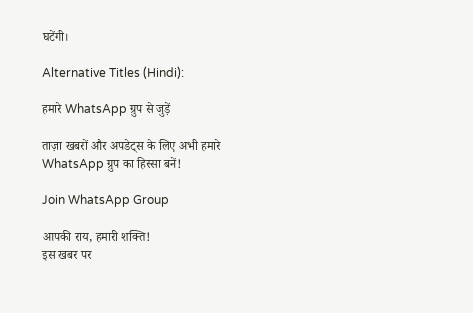घटेंगी।

Alternative Titles (Hindi):

हमारे WhatsApp ग्रुप से जुड़ें

ताज़ा खबरों और अपडेट्स के लिए अभी हमारे WhatsApp ग्रुप का हिस्सा बनें!

Join WhatsApp Group

आपकी राय, हमारी शक्ति!
इस खबर पर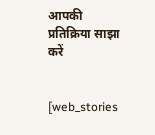आपकी प्रतिक्रिया साझा करें


[web_stories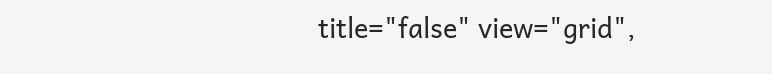title="false" view="grid",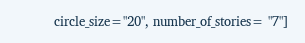circle_size="20", number_of_stories= "7"]